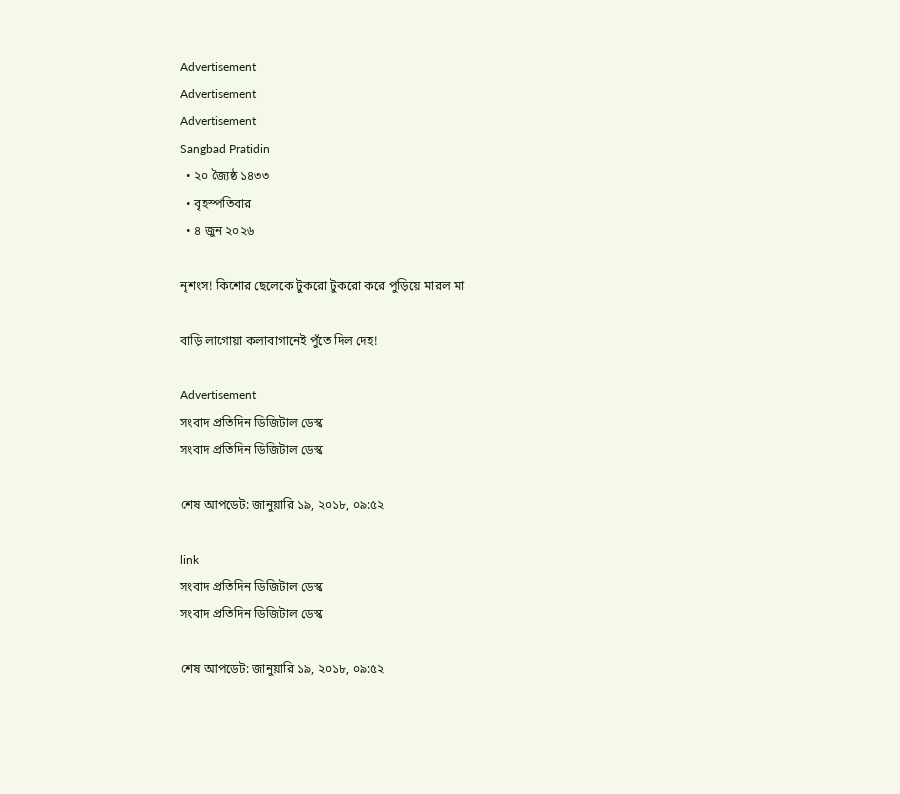Advertisement
Advertisement
Advertisement
Sangbad Pratidin
  • ২০ জ্যৈষ্ঠ ১৪৩৩
  • বৃহস্পতিবার
  • ৪ জুন ২০২৬

নৃশংস! কিশোর ছেলেকে টুকরো টুকরো করে পুড়িয়ে মারল মা

বাড়ি লাগোয়া কলাবাগানেই পুঁতে দিল দেহ!

Advertisement
সংবাদ প্রতিদিন ডিজিটাল ডেস্ক
সংবাদ প্রতিদিন ডিজিটাল ডেস্ক

শেষ আপডেট: জানুয়ারি ১৯, ২০১৮, ০৯:৫২

link
সংবাদ প্রতিদিন ডিজিটাল ডেস্ক
সংবাদ প্রতিদিন ডিজিটাল ডেস্ক

শেষ আপডেট: জানুয়ারি ১৯, ২০১৮, ০৯:৫২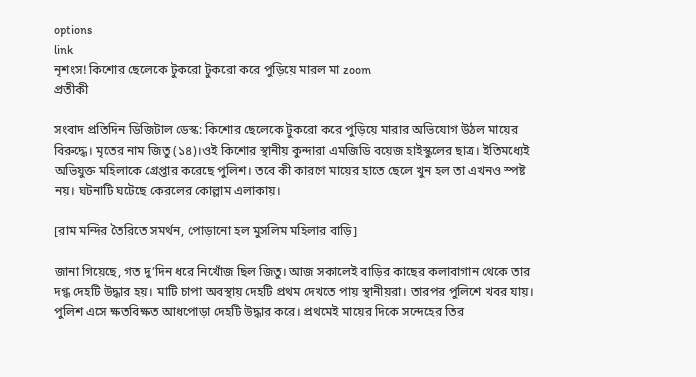options
link
নৃশংস! কিশোর ছেলেকে টুকরো টুকরো করে পুড়িয়ে মারল মা zoom
প্রতীকী

সংবাদ প্রতিদিন ডিজিটাল ডেস্ক: কিশোর ছেলেকে টুকরো করে পুড়িয়ে মারার অভিযোগ উঠল মায়ের বিরুদ্ধে। মৃতের নাম জিতু (১৪)।ওই কিশোর স্থানীয় কুন্দারা এমজিডি বয়েজ হাইস্কুলের ছাত্র। ইতিমধ্যেই অভিযুক্ত মহিলাকে গ্রেপ্তার করেছে পুলিশ। তবে কী কারণে মায়ের হাতে ছেলে খুন হল তা এখনও স্পষ্ট নয়। ঘটনাটি ঘটেছে কেরলের কোল্লাম এলাকায়।

[রাম মন্দির তৈরিতে সমর্থন, পোড়ানো হল মুসলিম মহিলার বাড়ি]

জানা গিয়েছে, গত দু’দিন ধরে নিখোঁজ ছিল জিতু। আজ সকালেই বাড়ির কাছের কলাবাগান থেকে তার দগ্ধ দেহটি উদ্ধার হয়। মাটি চাপা অবস্থায় দেহটি প্রথম দেখতে পায় স্থানীয়রা। তারপর পুলিশে খবর যায়। পুলিশ এসে ক্ষতবিক্ষত আধপোড়া দেহটি উদ্ধার করে। প্রথমেই মায়ের দিকে সন্দেহের তির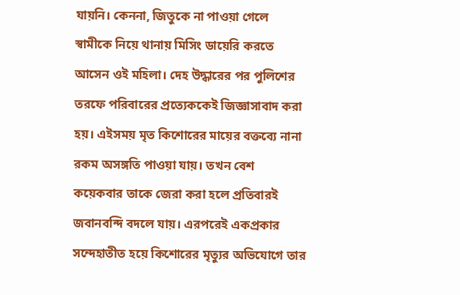যায়নি। কেননা, জিতুকে না পাওয়া গেলে স্বামীকে নিয়ে থানায় মিসিং ডায়েরি করতে আসেন ওই মহিলা। দেহ উদ্ধারের পর পুলিশের তরফে পরিবারের প্রত্যেককেই জিজ্ঞাসাবাদ করা হয়। এইসময় মৃত কিশোরের মায়ের বক্তব্যে নানা রকম অসঙ্গতি পাওয়া যায়। তখন বেশ কয়েকবার তাকে জেরা করা হলে প্রতিবারই জবানবন্দি বদলে যায়। এরপরেই একপ্রকার সন্দেহাতীত হয়ে কিশোরের মৃত্যুর অভিযোগে তার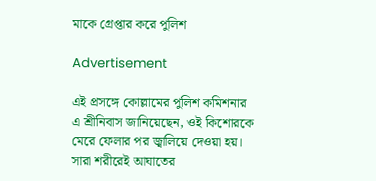মাকে গ্রেপ্তার করে পুলিশ

Advertisement

এই প্রসঙ্গে কোল্লামের পুলিশ কমিশনার এ শ্রীনিবাস জানিয়েছেন, ওই কিশোরকে মেরে ফেলার পর জ্বালিয়ে দেওয়া হয়। সারা শরীরেই আঘাতের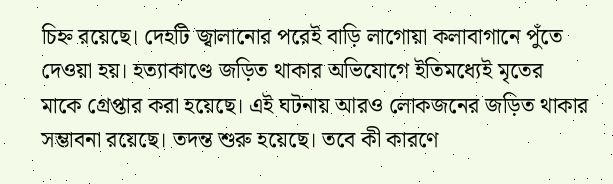চিহ্ন রয়েছে। দেহটি জ্বালানোর পরেই বাড়ি লাগোয়া কলাবাগানে পুঁতে দেওয়া হয়। হত্যাকাণ্ডে জড়িত থাকার অভিযোগে ইতিমধ্যেই মৃতের মাকে গ্রেপ্তার করা হয়েছে। এই ঘটনায় আরও লোকজনের জড়িত থাকার সম্ভাবনা রয়েছে। তদন্ত শুরু হয়েছে। তবে কী কারণে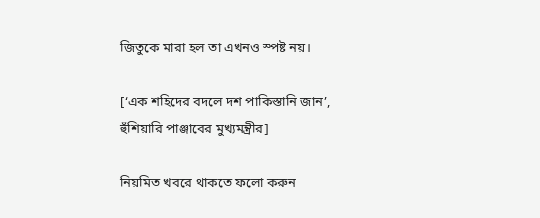জিতুকে মারা হল তা এখনও স্পষ্ট নয়।

[‘এক শহিদের বদলে দশ পাকিস্তানি জান’, হুঁশিয়ারি পাঞ্জাবের মুখ্যমন্ত্রীর]

নিয়মিত খবরে থাকতে ফলো করুন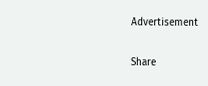Advertisement

Share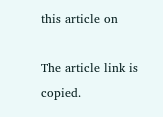this article on

The article link is copied.